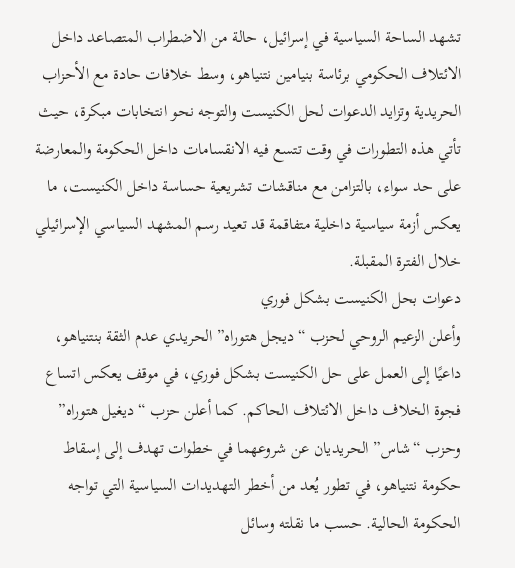تشهد الساحة السياسية في إسرائيل، حالة من الاضطراب المتصاعد داخل الائتلاف الحكومي برئاسة بنيامين نتنياهو، وسط خلافات حادة مع الأحزاب الحريدية وتزايد الدعوات لحل الكنيست والتوجه نحو انتخابات مبكرة، حيث تأتي هذه التطورات في وقت تتسع فيه الانقسامات داخل الحكومة والمعارضة على حد سواء، بالتزامن مع مناقشات تشريعية حساسة داخل الكنيست، ما يعكس أزمة سياسية داخلية متفاقمة قد تعيد رسم المشهد السياسي الإسرائيلي خلال الفترة المقبلة.
دعوات بحل الكنيست بشكل فوري
وأعلن الزعيم الروحي لحزب “ديجل هتوراه” الحريدي عدم الثقة بنتنياهو، داعيًا إلى العمل على حل الكنيست بشكل فوري، في موقف يعكس اتساع فجوة الخلاف داخل الائتلاف الحاكم. كما أعلن حزب “ديغيل هتوراه” وحزب “شاس” الحريديان عن شروعهما في خطوات تهدف إلى إسقاط حكومة نتنياهو، في تطور يُعد من أخطر التهديدات السياسية التي تواجه الحكومة الحالية. حسب ما نقلته وسائل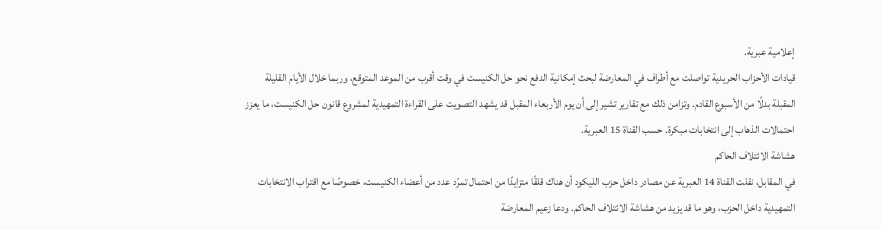إعلامية عبرية.
قيادات الأحزاب الحريدية تواصلت مع أطراف في المعارضة لبحث إمكانية الدفع نحو حل الكنيست في وقت أقرب من الموعد المتوقع، وربما خلال الأيام القليلة المقبلة بدلًا من الأسبوع القادم. وتزامن ذلك مع تقارير تشير إلى أن يوم الأربعاء المقبل قد يشهد التصويت على القراءة التمهيدية لمشروع قانون حل الكنيست، ما يعزز احتمالات الذهاب إلى انتخابات مبكرة. حسب القناة 15 العبرية.
هشاشة الائتلاف الحاكم
في المقابل، نقلت القناة 14 العبرية عن مصادر داخل حزب الليكود أن هناك قلقًا متزايدًا من احتمال تمرّد عدد من أعضاء الكنيست، خصوصًا مع اقتراب الانتخابات التمهيدية داخل الحزب، وهو ما قد يزيد من هشاشة الائتلاف الحاكم. ودعا زعيم المعارضة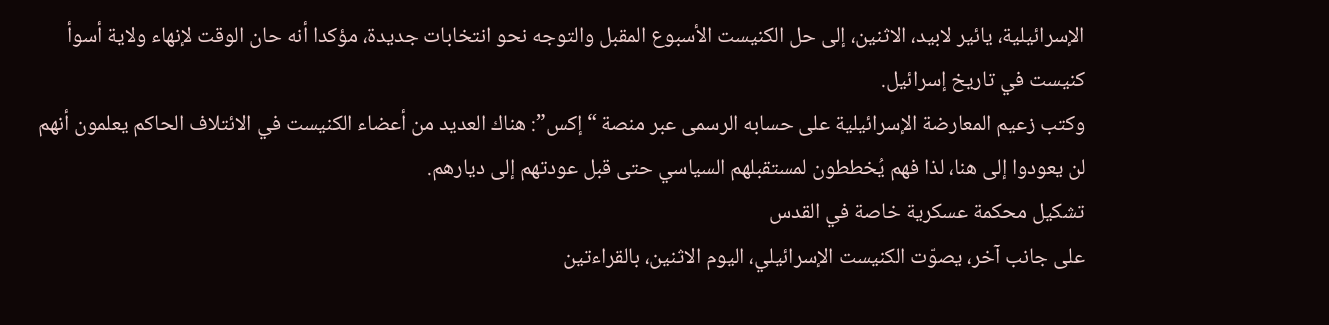الإسرائيلية، يائير لابيد، الاثنين، إلى حل الكنيست الأسبوع المقبل والتوجه نحو انتخابات جديدة، مؤكدا أنه حان الوقت لإنهاء ولاية أسوأ كنيست في تاريخ إسرائيل.
وكتب زعيم المعارضة الإسرائيلية على حسابه الرسمى عبر منصة “إكس”: هناك العديد من أعضاء الكنيست في الائتلاف الحاكم يعلمون أنهم لن يعودوا إلى هنا، لذا فهم يُخططون لمستقبلهم السياسي حتى قبل عودتهم إلى ديارهم.
تشكيل محكمة عسكرية خاصة في القدس
على جانب آخر، يصوّت الكنيست الإسرائيلي، اليوم الاثنين، بالقراءتين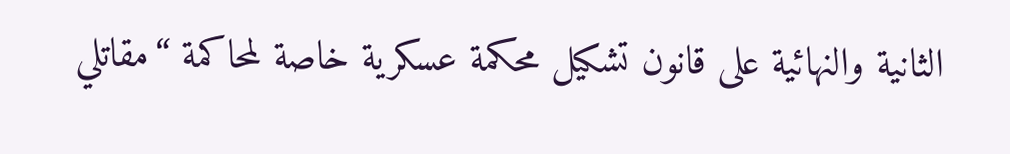الثانية والنهائية على قانون تشكيل محكمة عسكرية خاصة لمحاكمة “مقاتلي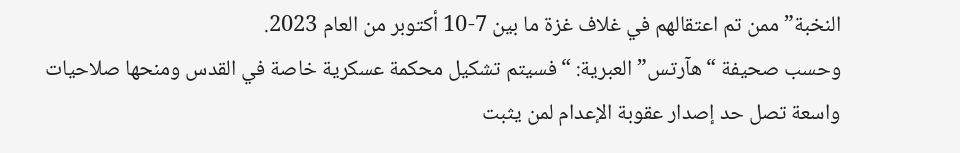النخبة” ممن تم اعتقالهم في غلاف غزة ما بين 7-10 أكتوبر من العام 2023.
وحسب صحيفة “هآرتس” العبرية: “فسيتم تشكيل محكمة عسكرية خاصة في القدس ومنحها صلاحيات واسعة تصل حد إصدار عقوبة الإعدام لمن يثبت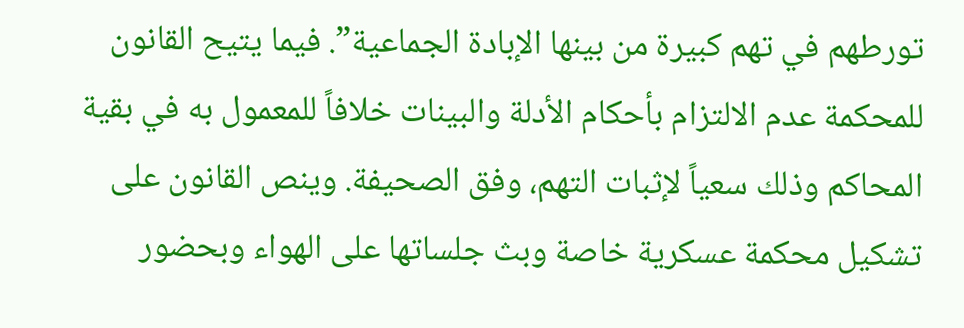تورطهم في تهم كبيرة من بينها الإبادة الجماعية”. فيما يتيح القانون للمحكمة عدم الالتزام بأحكام الأدلة والبينات خلافاً للمعمول به في بقية المحاكم وذلك سعياً لإثبات التهم، وفق الصحيفة. وينص القانون على تشكيل محكمة عسكرية خاصة وبث جلساتها على الهواء وبحضور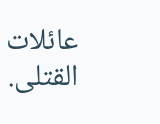عائلات القتلى.